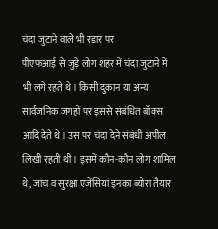चंदा जुटाने वाले भी रडार पर
पीएफआई से जुड़े लोग शहर में चंदा जुटाने में भी लगे रहते थे। किसी दुकान या अन्य सार्वजनिक जगहों पर इससे संबंधित बॉक्स आदि देते थे। उस पर चंदा देने संबंधी अपील लिखी रहती थी। इसमें कौन-कौन लोग शामिल थे, जांच व सुरक्षा एजेंसियां इनका ब्योरा तैयार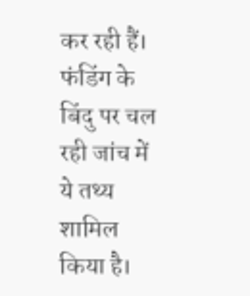कर रही हैं। फंडिंग के बिंदु पर चल रही जांच में ये तथ्य शामिल किया है।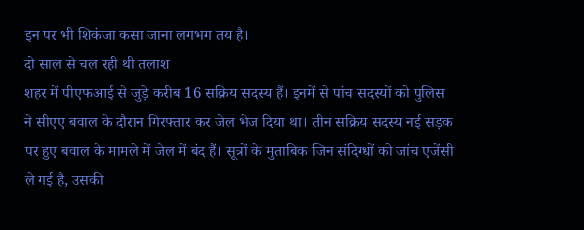इन पर भी शिकंजा कसा जाना लगभग तय है।
दो साल से चल रही थी तलाश
शहर में पीएफआई से जुड़े करीब 16 सक्रिय सदस्य हैं। इनमें से पांच सदस्यों को पुलिस ने सीएए बवाल के दौरान गिरफ्तार कर जेल भेज दिया था। तीन सक्रिय सदस्य नई सड़क पर हुए बवाल के मामले में जेल में बंद हैं। सूत्रों के मुताबिक जिन संदिग्धों को जांच एजेंसी ले गई है, उसकी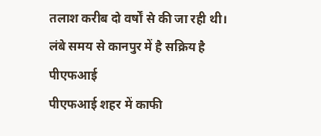तलाश करीब दो वर्षों से की जा रही थी।
लंबे समय से कानपुर में है सक्रिय है पीएफआई
पीएफआई शहर में काफी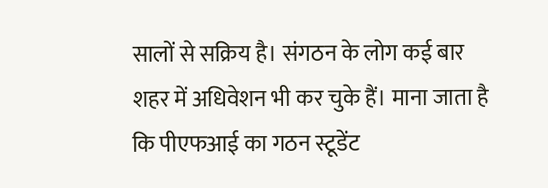सालों से सक्रिय है। संगठन के लोग कई बार शहर में अधिवेशन भी कर चुके हैं। माना जाता है कि पीएफआई का गठन स्टूडेंट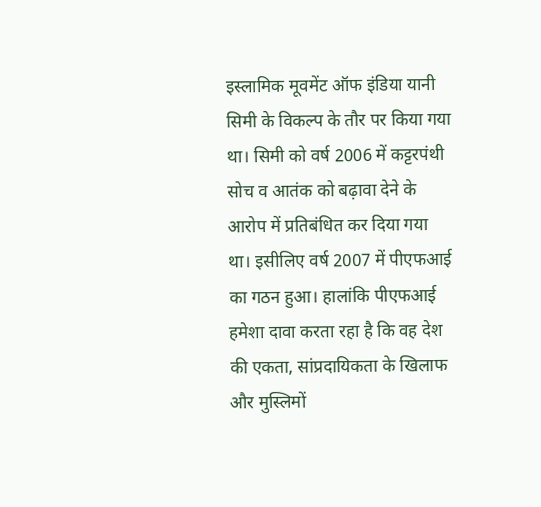इस्लामिक मूवमेंट ऑफ इंडिया यानी सिमी के विकल्प के तौर पर किया गया था। सिमी को वर्ष 2006 में कट्टरपंथी सोच व आतंक को बढ़ावा देने के आरोप में प्रतिबंधित कर दिया गया था। इसीलिए वर्ष 2007 में पीएफआई का गठन हुआ। हालांकि पीएफआई हमेशा दावा करता रहा है कि वह देश की एकता, सांप्रदायिकता के खिलाफ और मुस्लिमों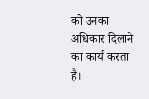को उनका अधिकार दिलाने का कार्य करता है।